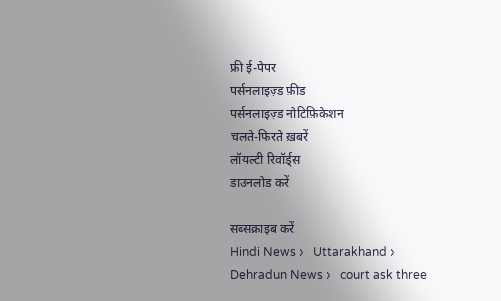फ्री ई-पेपर
पर्सनलाइज़्ड फ़ीड
पर्सनलाइज़्ड नोटिफ़िकेशन
चलते-फिरते ख़बरें
लॉयल्टी रिवॉर्ड्स
डाउनलोड करें

सब्सक्राइब करें
Hindi News ›   Uttarakhand ›   Dehradun News ›   court ask three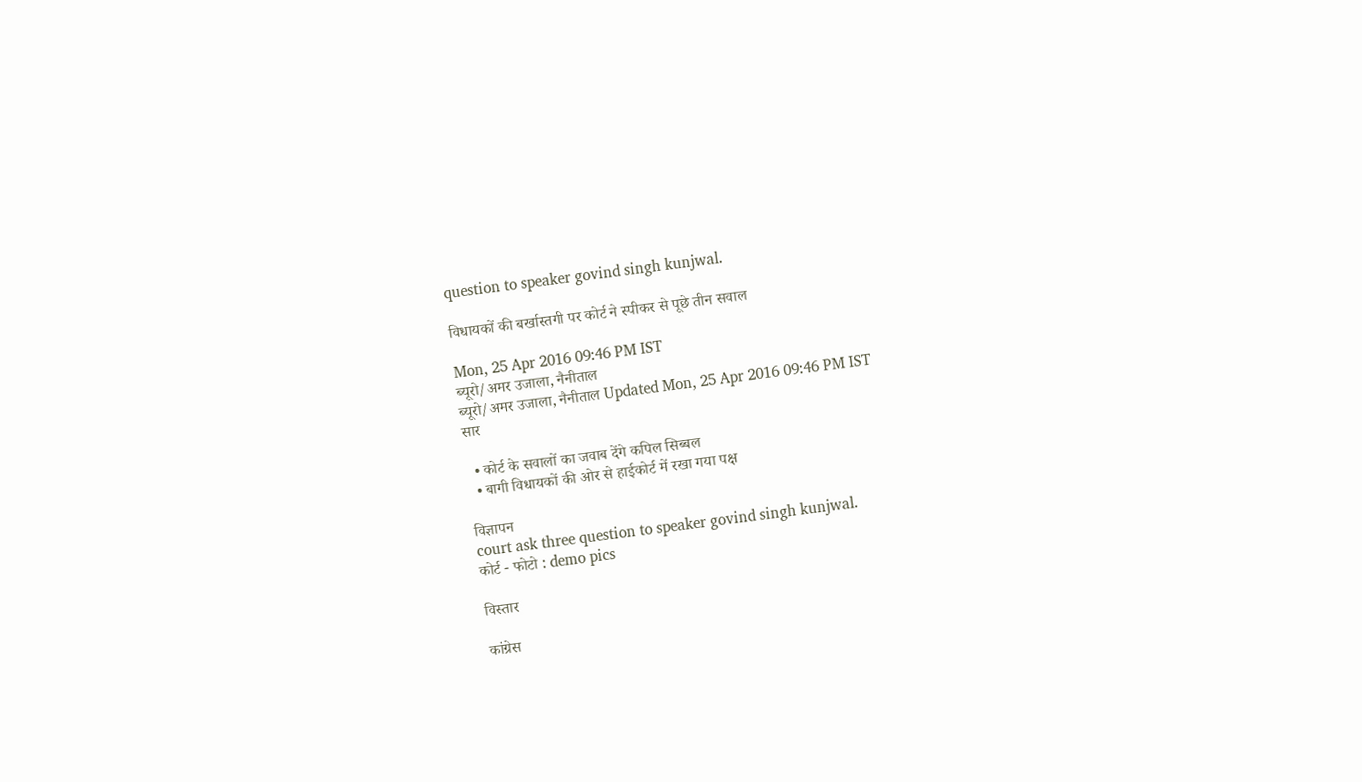question to speaker govind singh kunjwal.

विधायकों की बर्खास्तगी पर कोर्ट ने स्पीकर से पूछे तीन सवाल

Mon, 25 Apr 2016 09:46 PM IST
ब्यूरो/अमर उजाला, नैनीताल
ब्यूरो/अमर उजाला, नैनीताल Updated Mon, 25 Apr 2016 09:46 PM IST
सार

  • कोर्ट के सवालों का जवाब देंगे कपिल सिब्बल
  • बागी विधायकों की ओर से हाईकोर्ट में रखा गया पक्ष

विज्ञापन
court ask three question to speaker govind singh kunjwal.
कोर्ट - फोटो : demo pics

विस्तार

कांग्रेस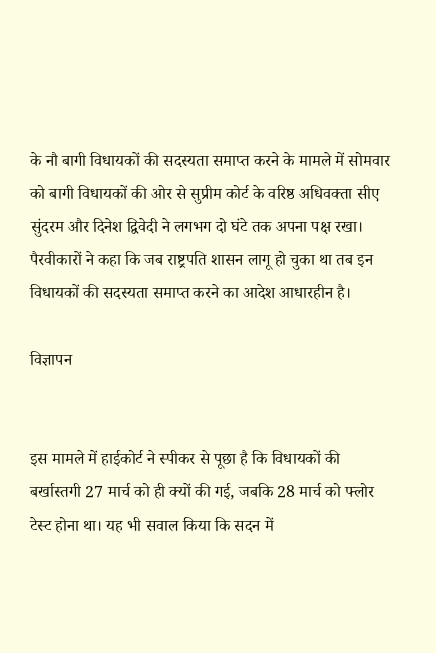के नौ बागी विधायकों की सदस्यता समाप्त करने के मामले में सोमवार को बागी विधायकों की ओर से सुप्रीम कोर्ट के वरिष्ठ अधिवक्ता सीए सुंदरम और दिनेश द्विवेदी ने लगभग दो घंटे तक अपना पक्ष रखा। पैरवीकारों ने कहा कि जब राष्ट्रपति शासन लागू हो चुका था तब इन विधायकों की सदस्यता समाप्त करने का आदेश आधारहीन है।

विज्ञापन


इस मामले में हाईकोर्ट ने स्पीकर से पूछा है कि विधायकों की बर्खास्तगी 27 मार्च को ही क्यों की गई, जबकि 28 मार्च को फ्लोर टेस्ट होना था। यह भी सवाल किया कि सदन में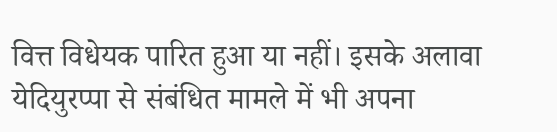वित्त विधेयक पारित हुआ या नहीं। इसके अलावा येदियुरप्पा से संबंधित मामले में भी अपना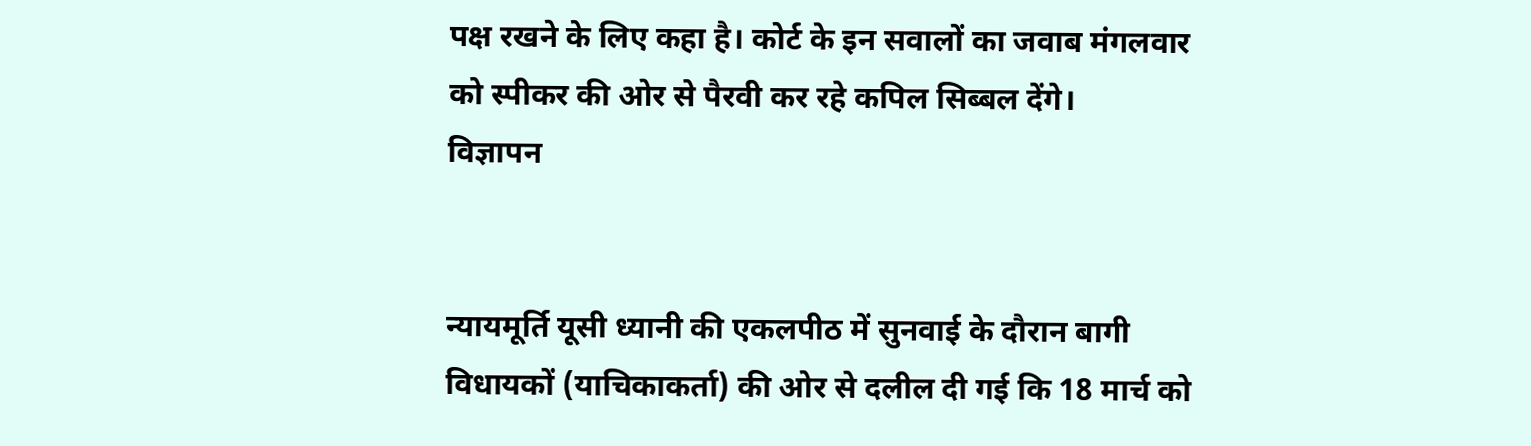पक्ष रखने के लिए कहा है। कोर्ट के इन सवालों का जवाब मंगलवार को स्पीकर की ओर से पैरवी कर रहे कपिल सिब्बल देंगे।
विज्ञापन


न्यायमूर्ति यूसी ध्यानी की एकलपीठ में सुनवाई के दौरान बागी विधायकों (याचिकाकर्ता) की ओर से दलील दी गई कि 18 मार्च को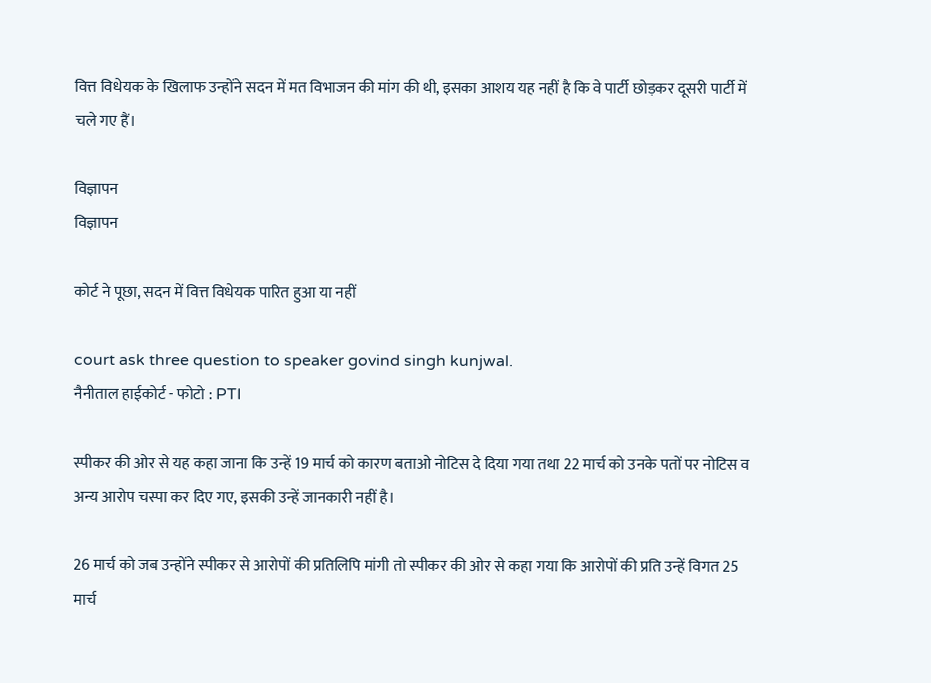वित्त विधेयक के खिलाफ उन्होंने सदन में मत विभाजन की मांग की थी, इसका आशय यह नहीं है कि वे पार्टी छोड़कर दूसरी पार्टी में चले गए हैं।

विज्ञापन
विज्ञापन

कोर्ट ने पूछा, सदन में वित्त विधेयक पारित हुआ या नहीं

court ask three question to speaker govind singh kunjwal.
नैनीताल हाईकोर्ट - फोटो : PTI

स्पीकर की ओर से यह कहा जाना कि उन्हें 19 मार्च को कारण बताओ नोटिस दे दिया गया तथा 22 मार्च को उनके पतों पर नोटिस व अन्य आरोप चस्पा कर दिए गए, इसकी उन्हें जानकारी नहीं है।

26 मार्च को जब उन्होंने स्पीकर से आरोपों की प्रतिलिपि मांगी तो स्पीकर की ओर से कहा गया कि आरोपों की प्रति उन्हें विगत 25 मार्च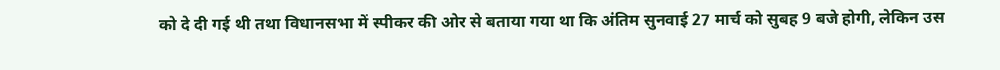को दे दी गई थी तथा विधानसभा में स्पीकर की ओर से बताया गया था कि अंतिम सुनवाई 27 मार्च को सुबह 9 बजे होगी, लेकिन उस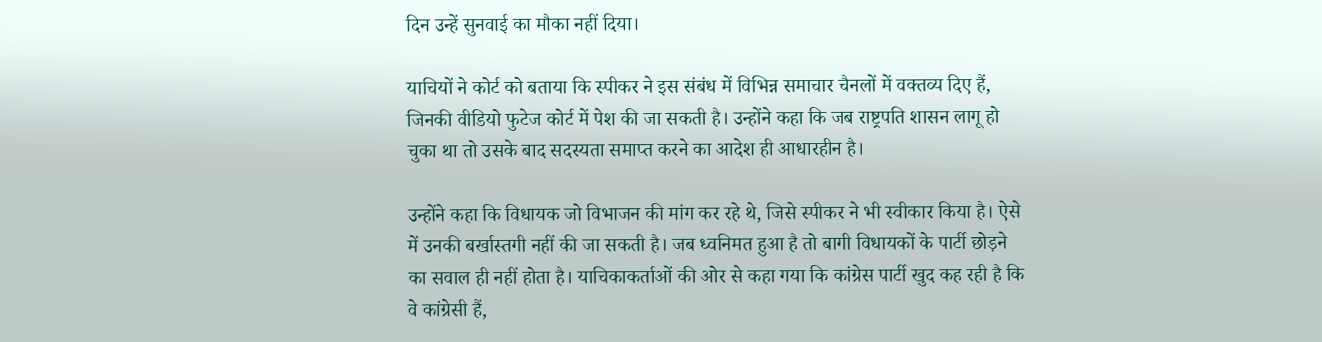दिन उन्हें सुनवाई का मौका नहीं दिया।

याचियों ने कोर्ट को बताया कि स्पीकर ने इस संबंध में विभिन्न समाचार चैनलों में वक्तव्य दिए हैं, जिनकी वीडियो फुटेज कोर्ट में पेश की जा सकती है। उन्होंने कहा कि जब राष्ट्रपति शासन लागू हो चुका था तो उसके बाद सदस्यता समाप्त करने का आदेश ही आधारहीन है।

उन्होंने कहा कि विधायक जो विभाजन की मांग कर रहे थे, जिसे स्पीकर ने भी स्वीकार किया है। ऐसे में उनकी बर्खास्तगी नहीं की जा सकती है। जब ध्वनिमत हुआ है तो बागी विधायकों के पार्टी छोड़ने का सवाल ही नहीं होता है। याचिकाकर्ताओं की ओर से कहा गया कि कांग्रेस पार्टी खुद कह रही है कि वे कांग्रेसी हैं,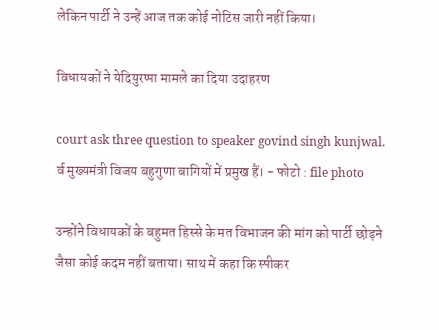लेकिन पार्टी ने उन्हें आज तक कोई नोटिस जारी नहीं किया।

विधायकों ने येदियुरप्पा मामले का दिया उदाहरण

court ask three question to speaker govind singh kunjwal.
र्व मुख्यमंत्री विजय बहुगुणा बागियों में प्रमुख हैं। - फोटो : file photo

उन्होंने विधायकों के बहुमत हिस्से के मत विभाजन की मांग को पार्टी छोड़ने जैसा कोई कदम नहीं बताया। साथ में कहा कि स्पीकर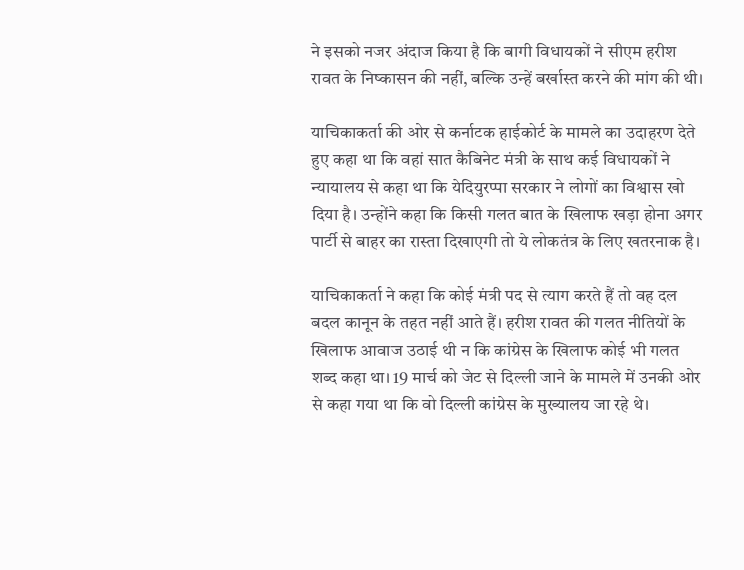ने इसको नजर अंदाज किया है कि बागी विधायकों ने सीएम हरीश रावत के निष्कासन की नहीं, बल्कि उन्हें बर्खास्त करने की मांग की थी।

याचिकाकर्ता की ओर से कर्नाटक हाईकोर्ट के मामले का उदाहरण देते हुए कहा था कि वहां सात कैबिनेट मंत्री के साथ कई विधायकों ने न्यायालय से कहा था कि येदियुरप्पा सरकार ने लोगों का विश्वास खो दिया है। उन्होंने कहा कि किसी गलत बात के खिलाफ खड़ा होना अगर पार्टी से बाहर का रास्ता दिखाएगी तो ये लोकतंत्र के लिए खतरनाक है।

याचिकाकर्ता ने कहा कि कोई मंत्री पद से त्याग करते हैं तो वह दल बदल कानून के तहत नहीं आते हैं। हरीश रावत की गलत नीतियों के खिलाफ आवाज उठाई थी न कि कांग्रेस के खिलाफ कोई भी गलत शब्द कहा था। 19 मार्च को जेट से दिल्ली जाने के मामले में उनकी ओर से कहा गया था कि वो दिल्ली कांग्रेस के मुख्यालय जा रहे थे।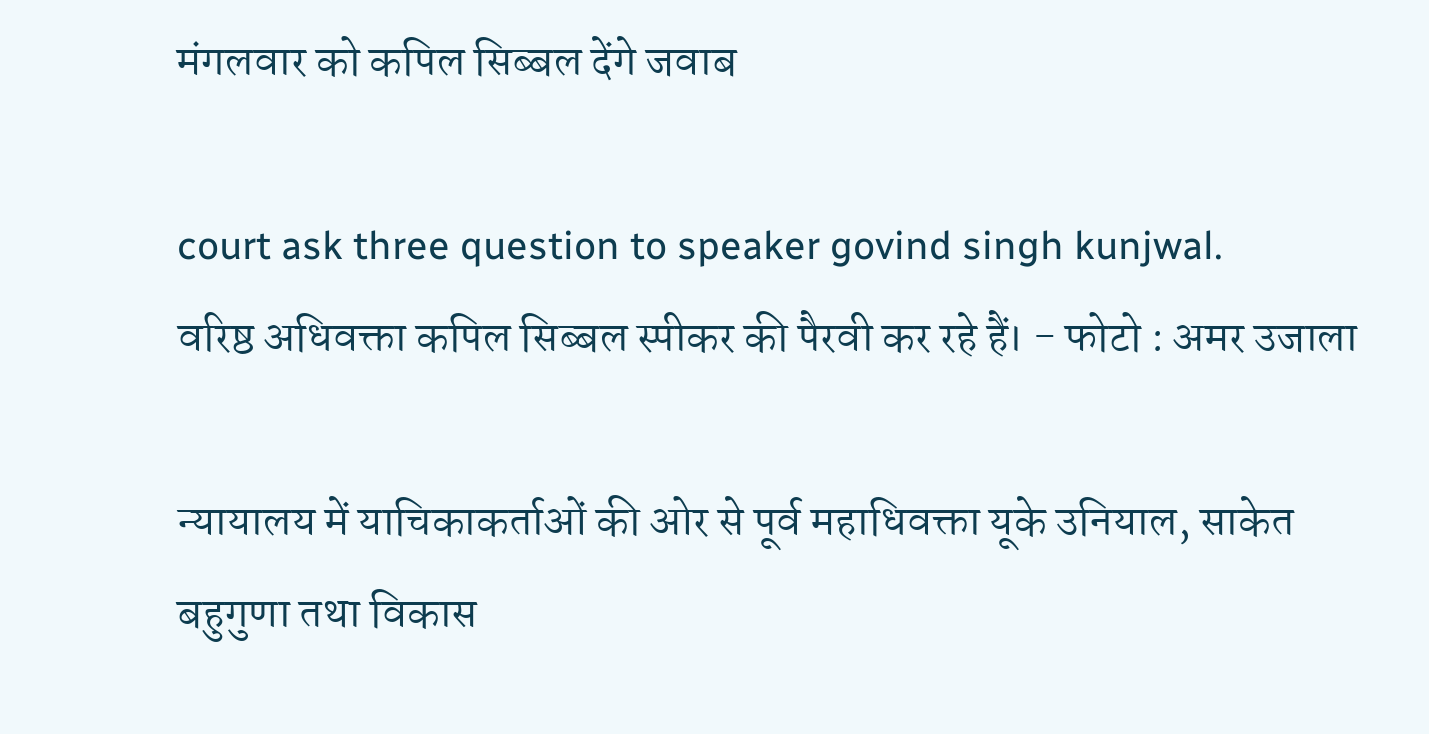मंगलवार को क‌पिल सिब्बल देंगे जवाब

court ask three question to speaker govind singh kunjwal.
व‌रिष्ठ अधिवक्ता कपिल सिब्बल स्पीकर की पैरवी कर रहे हैं। - फोटो : अमर उजाला

न्यायालय में याचिकाकर्ताओं की ओर से पूर्व महाधिवक्ता यूके उनियाल, साकेत बहुगुणा तथा विकास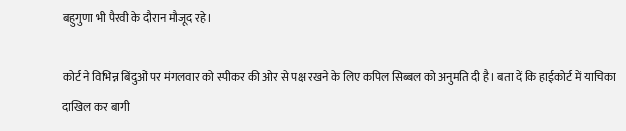बहुगुणा भी पैरवी के दौरान मौजूद रहे।

कोर्ट ने विभिन्न बिंदुओं पर मंगलवार को स्पीकर की ओर से पक्ष रखने के लिए कपिल सिब्बल को अनुमति दी है। बता दें कि हाईकोर्ट में याचिका दाखिल कर बागी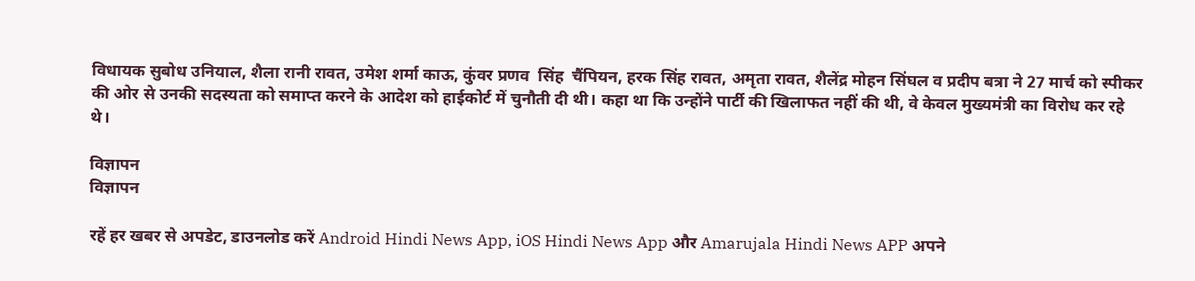विधायक सुबोध उनियाल, शैला रानी रावत, उमेश शर्मा काऊ, कुंवर प्रणव  सिंह  चैंपियन, हरक सिंह रावत, अमृता रावत, शैलेंद्र मोहन सिंघल व प्रदीप बत्रा ने 27 मार्च को स्पीकर की ओर से उनकी सदस्यता को समाप्त करने के आदेश को हाईकोर्ट में चुनौती दी थी। कहा था कि उन्होंने पार्टी की खिलाफत नहीं की थी, वे केवल मुख्यमंत्री का विरोध कर रहे थे।

विज्ञापन
विज्ञापन

रहें हर खबर से अपडेट, डाउनलोड करें Android Hindi News App, iOS Hindi News App और Amarujala Hindi News APP अपने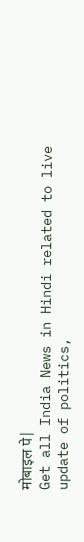मोबाइल पे|
Get all India News in Hindi related to live update of politics,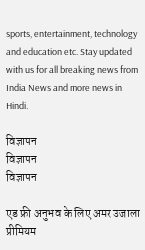sports, entertainment, technology and education etc. Stay updated with us for all breaking news from India News and more news in Hindi.

विज्ञापन
विज्ञापन
विज्ञापन

एड फ्री अनुभव के लिए अमर उजाला प्रीमियम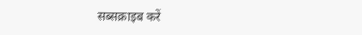सब्सक्राइब करें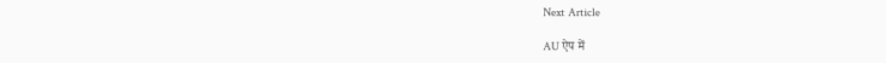Next Article

AU ऐप में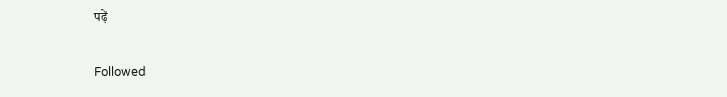पढ़ें

Followed